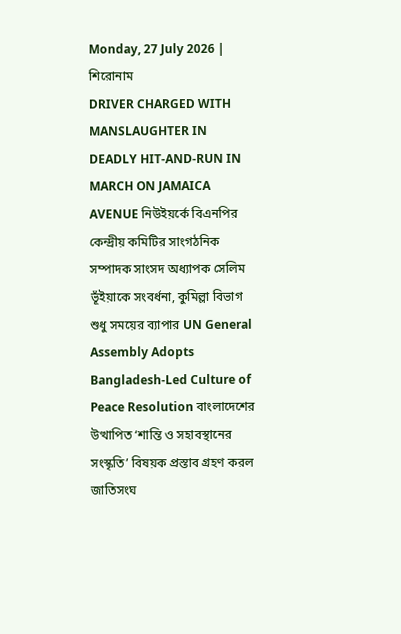Monday, 27 July 2026 |
শিরোনাম
DRIVER CHARGED WITH MANSLAUGHTER IN DEADLY HIT-AND-RUN IN MARCH ON JAMAICA AVENUE নিউইয়র্কে বিএনপির কেন্দ্রীয় কমিটির সাংগঠনিক সম্পাদক সাংসদ অধ্যাপক সেলিম ভূঁইয়াকে সংবর্ধনা, কুমিল্লা বিভাগ শুধু সময়ের ব্যাপার UN General Assembly Adopts Bangladesh-Led Culture of Peace Resolution বাংলাদেশের উত্থাপিত ‘শান্তি ও সহাবস্থানের সংস্কৃতি’ বিষয়ক প্রস্তাব গ্রহণ করল জাতিসংঘ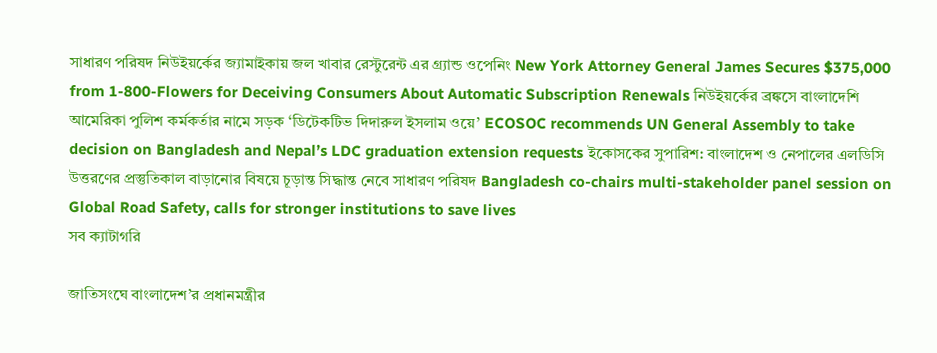সাধারণ পরিষদ নিউইয়র্কের জ্যামাইকায় জল খাবার রেস্টুরেন্ট এর গ্র্যান্ড ওপেনিং New York Attorney General James Secures $375,000 from 1-800-Flowers for Deceiving Consumers About Automatic Subscription Renewals নিউইয়র্কের ব্রঙ্কসে বাংলাদেশি আমেরিকা পুলিশ কর্মকর্তার নামে সড়ক ‘ডিটেকটিভ দিদারুল ইসলাম ওয়ে’ ECOSOC recommends UN General Assembly to take decision on Bangladesh and Nepal’s LDC graduation extension requests ইকোসকের সুপারিশ: বাংলাদেশ ও নেপালের এলডিসি উত্তরণের প্রস্তুতিকাল বাড়ানোর বিষয়ে চূড়ান্ত সিদ্ধান্ত নেবে সাধারণ পরিষদ Bangladesh co-chairs multi-stakeholder panel session on Global Road Safety, calls for stronger institutions to save lives
সব ক্যাটাগরি

জাতিসংঘে বাংলাদেশ’র প্রধানমন্ত্রীর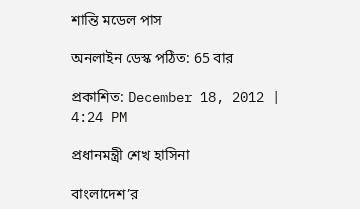শান্তি মডেল পাস

অনলাইন ডেস্ক পঠিত: 65 বার

প্রকাশিত: December 18, 2012 | 4:24 PM

প্রধানমন্ত্রী শেখ হাসিনা

বাংলাদেশ’র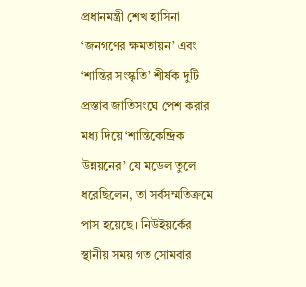প্রধানমন্ত্রী শেখ হাসিনা ‘জনগণের ক্ষমতায়ন’ এবং ‘শান্তির সংস্কৃতি’ শীর্ষক দুটি প্রস্তাব জাতিসংঘে পেশ করার মধ্য দিয়ে ‘শান্তিকেন্দ্রিক উন্নয়নের’ যে মডেল তুলে ধরেছিলেন, তা সর্বসম্মতিক্রমে পাস হয়েছে। নিউইয়র্কের স্থানীয় সময় গত সোমবার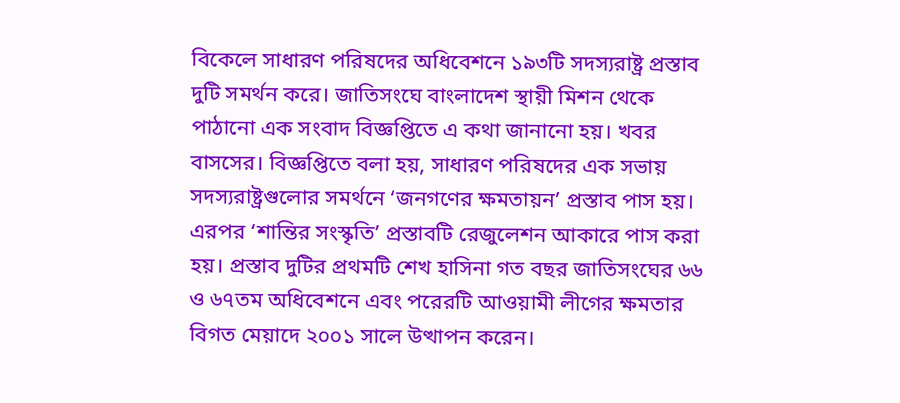বিকেলে সাধারণ পরিষদের অধিবেশনে ১৯৩টি সদস্যরাষ্ট্র প্রস্তাব দুটি সমর্থন করে। জাতিসংঘে বাংলাদেশ স্থায়ী মিশন থেকে পাঠানো এক সংবাদ বিজ্ঞপ্তিতে এ কথা জানানো হয়। খবর বাসসের। বিজ্ঞপ্তিতে বলা হয়, সাধারণ পরিষদের এক সভায় সদস্যরাষ্ট্রগুলোর সমর্থনে ‘জনগণের ক্ষমতায়ন’ প্রস্তাব পাস হয়। এরপর ‘শান্তির সংস্কৃতি’ প্রস্তাবটি রেজুলেশন আকারে পাস করা হয়। প্রস্তাব দুটির প্রথমটি শেখ হাসিনা গত বছর জাতিসংঘের ৬৬ ও ৬৭তম অধিবেশনে এবং পরেরটি আওয়ামী লীগের ক্ষমতার বিগত মেয়াদে ২০০১ সালে উত্থাপন করেন।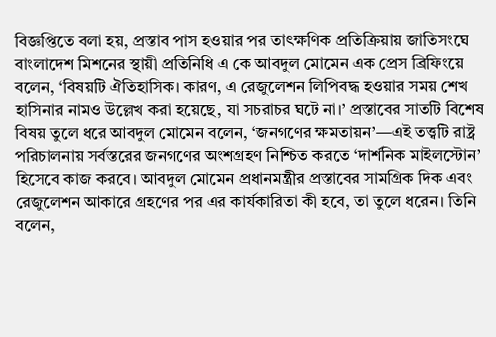বিজ্ঞপ্তিতে বলা হয়, প্রস্তাব পাস হওয়ার পর তাৎক্ষণিক প্রতিক্রিয়ায় জাতিসংঘে বাংলাদেশ মিশনের স্থায়ী প্রতিনিধি এ কে আবদুল মোমেন এক প্রেস ব্রিফিংয়ে বলেন, ‘বিষয়টি ঐতিহাসিক। কারণ, এ রেজুলেশন লিপিবদ্ধ হওয়ার সময় শেখ হাসিনার নামও উল্লেখ করা হয়েছে, যা সচরাচর ঘটে না।’ প্রস্তাবের সাতটি বিশেষ বিষয় তুলে ধরে আবদুল মোমেন বলেন, ‘জনগণের ক্ষমতায়ন’—এই তত্ত্বটি রাষ্ট্র পরিচালনায় সর্বস্তরের জনগণের অংশগ্রহণ নিশ্চিত করতে ‘দার্শনিক মাইলস্টোন’ হিসেবে কাজ করবে। আবদুল মোমেন প্রধানমন্ত্রীর প্রস্তাবের সামগ্রিক দিক এবং রেজুলেশন আকারে গ্রহণের পর এর কার্যকারিতা কী হবে, তা তুলে ধরেন। তিনি বলেন,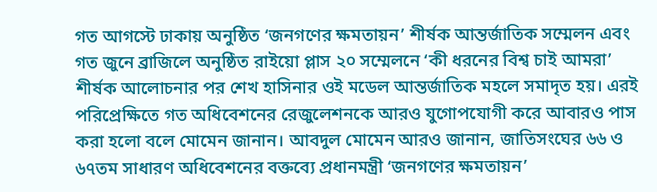গত আগস্টে ঢাকায় অনুষ্ঠিত ‘জনগণের ক্ষমতায়ন’ শীর্ষক আন্তর্জাতিক সম্মেলন এবং গত জুনে ব্রাজিলে অনুষ্ঠিত রাইয়ো প্লাস ২০ সম্মেলনে ‘কী ধরনের বিশ্ব চাই আমরা’ শীর্ষক আলোচনার পর শেখ হাসিনার ওই মডেল আন্তর্জাতিক মহলে সমাদৃত হয়। এরই পরিপ্রেক্ষিতে গত অধিবেশনের রেজুলেশনকে আরও যুগোপযোগী করে আবারও পাস করা হলো বলে মোমেন জানান। আবদুল মোমেন আরও জানান, জাতিসংঘের ৬৬ ও ৬৭তম সাধারণ অধিবেশনের বক্তব্যে প্রধানমন্ত্রী ‘জনগণের ক্ষমতায়ন’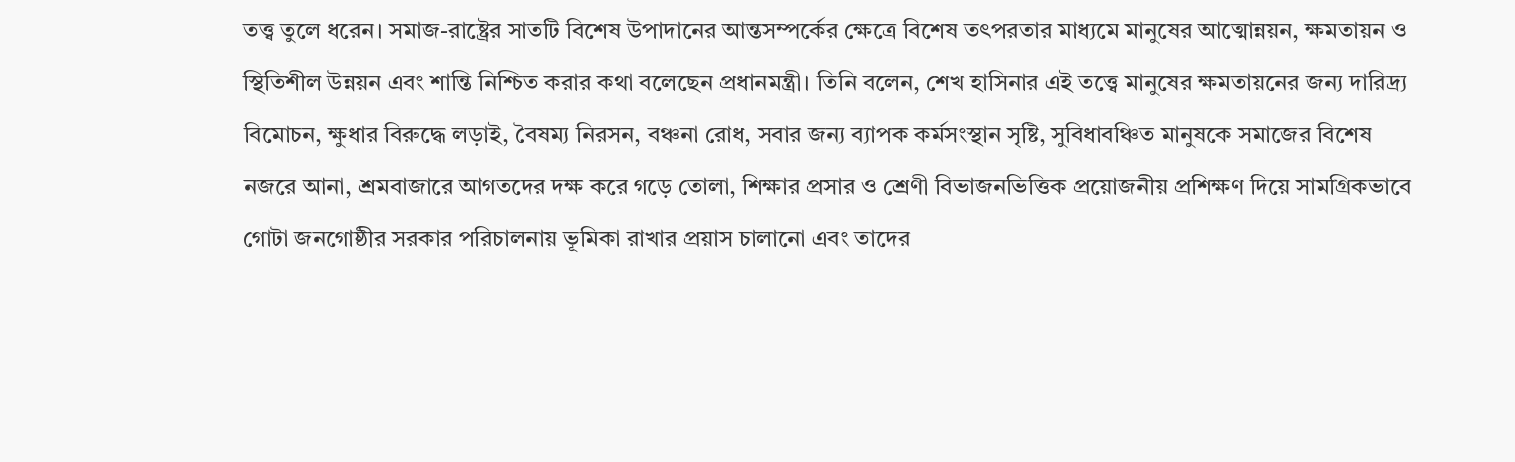তত্ত্ব তুলে ধরেন। সমাজ-রাষ্ট্রের সাতটি বিশেষ উপাদানের আন্তসম্পর্কের ক্ষেত্রে বিশেষ তৎপরতার মাধ্যমে মানুষের আত্মোন্নয়ন, ক্ষমতায়ন ও স্থিতিশীল উন্নয়ন এবং শান্তি নিশ্চিত করার কথা বলেছেন প্রধানমন্ত্রী। তিনি বলেন, শেখ হাসিনার এই তত্ত্বে মানুষের ক্ষমতায়নের জন্য দারিদ্র্য বিমোচন, ক্ষুধার বিরুদ্ধে লড়াই, বৈষম্য নিরসন, বঞ্চনা রোধ, সবার জন্য ব্যাপক কর্মসংস্থান সৃষ্টি, সুবিধাবঞ্চিত মানুষকে সমাজের বিশেষ নজরে আনা, শ্রমবাজারে আগতদের দক্ষ করে গড়ে তোলা, শিক্ষার প্রসার ও শ্রেণী বিভাজনভিত্তিক প্রয়োজনীয় প্রশিক্ষণ দিয়ে সামগ্রিকভাবে গোটা জনগোষ্ঠীর সরকার পরিচালনায় ভূমিকা রাখার প্রয়াস চালানো এবং তাদের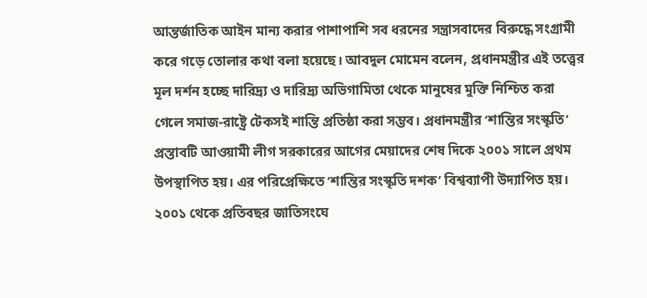আন্তর্জাতিক আইন মান্য করার পাশাপাশি সব ধরনের সন্ত্রাসবাদের বিরুদ্ধে সংগ্রামী করে গড়ে তোলার কথা বলা হয়েছে। আবদুল মোমেন বলেন, প্রধানমন্ত্রীর এই তত্ত্বের মূল দর্শন হচ্ছে দারিদ্র্য ও দারিদ্র্য অভিগামিতা থেকে মানুষের মুক্তি নিশ্চিত করা গেলে সমাজ-রাষ্ট্রে টেকসই শান্তি প্রতিষ্ঠা করা সম্ভব। প্রধানমন্ত্রীর ‘শান্তির সংস্কৃতি’ প্রস্তাবটি আওয়ামী লীগ সরকারের আগের মেয়াদের শেষ দিকে ২০০১ সালে প্রথম উপস্থাপিত হয়। এর পরিপ্রেক্ষিতে ‘শান্তির সংস্কৃতি দশক’ বিশ্বব্যাপী উদ্যাপিত হয়। ২০০১ থেকে প্রতিবছর জাতিসংঘে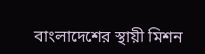বাংলাদেশের স্থায়ী মিশন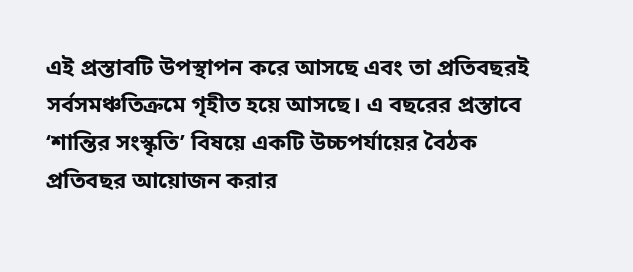এই প্রস্তাবটি উপস্থাপন করে আসছে এবং তা প্রতিবছরই সর্বসমঞ্চতিক্রমে গৃহীত হয়ে আসছে। এ বছরের প্রস্তাবে ‘শান্তির সংস্কৃতি’ বিষয়ে একটি উচ্চপর্যায়ের বৈঠক প্রতিবছর আয়োজন করার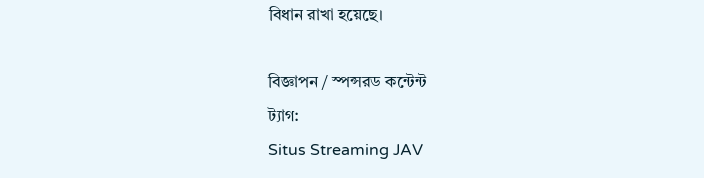বিধান রাখা হয়েছে।

বিজ্ঞাপন / স্পন্সরড কন্টেন্ট
ট্যাগ:
Situs Streaming JAV